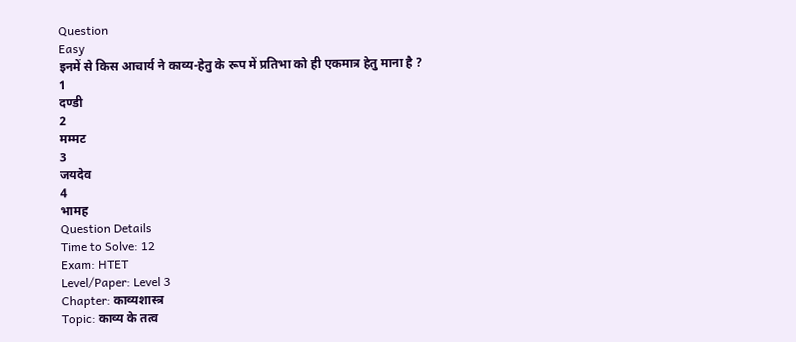Question
Easy
इनमें से किस आचार्य ने काव्य-हेतु के रूप में प्रतिभा को ही एकमात्र हेतु माना है ?
1
दण्डी
2
मम्मट
3
जयदेव
4
भामह
Question Details
Time to Solve: 12
Exam: HTET
Level/Paper: Level 3
Chapter: काव्यशास्त्र
Topic: काव्य के तत्व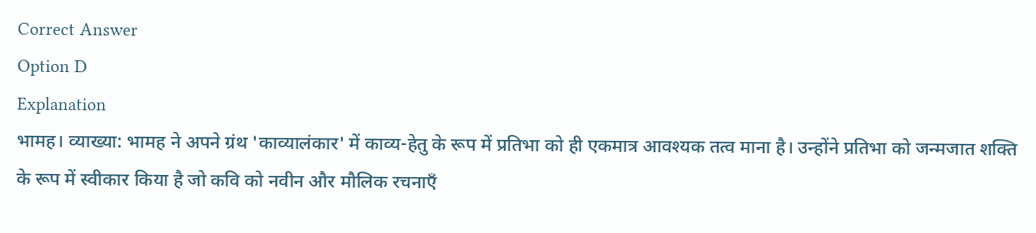Correct Answer
Option D
Explanation
भामह। व्याख्या: भामह ने अपने ग्रंथ 'काव्यालंकार' में काव्य-हेतु के रूप में प्रतिभा को ही एकमात्र आवश्यक तत्व माना है। उन्होंने प्रतिभा को जन्मजात शक्ति के रूप में स्वीकार किया है जो कवि को नवीन और मौलिक रचनाएँ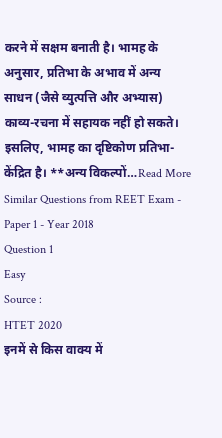करने में सक्षम बनाती है। भामह के अनुसार, प्रतिभा के अभाव में अन्य साधन (जैसे व्युत्पत्ति और अभ्यास) काव्य-रचना में सहायक नहीं हो सकते। इसलिए, भामह का दृष्टिकोण प्रतिभा-केंद्रित है। **अन्य विकल्पों…Read More
Similar Questions from REET Exam - Paper 1 - Year 2018
Question 1
Easy
Source :
HTET 2020
इनमें से किस वाक्य में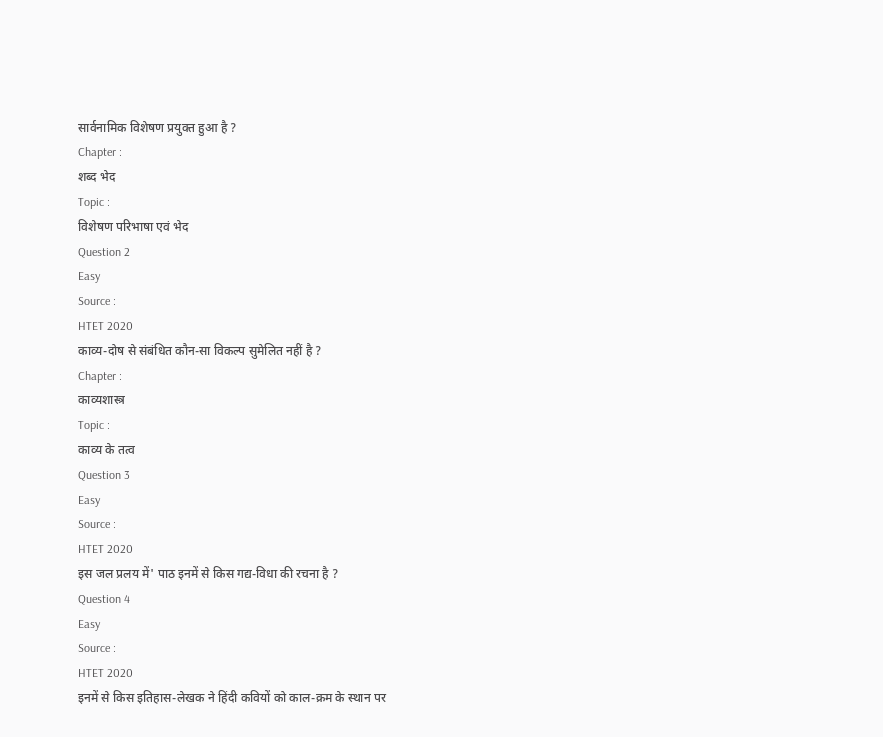सार्वनामिक विशेषण प्रयुक्त हुआ है ?
Chapter :
शब्द भेद
Topic :
विशेषण परिभाषा एवं भेद
Question 2
Easy
Source :
HTET 2020
काव्य-दोष से संबंधित कौन-सा विकल्प सुमेलित नहीं है ?
Chapter :
काव्यशास्त्र
Topic :
काव्य के तत्व
Question 3
Easy
Source :
HTET 2020
इस जल प्रलय में' पाठ इनमें से किस गद्य-विधा की रचना है ?
Question 4
Easy
Source :
HTET 2020
इनमें से किस इतिहास-लेखक ने हिंदी कवियों को काल-क्रम के स्थान पर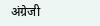अंग्रेजी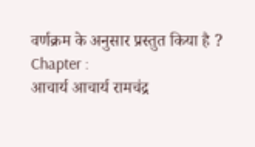वर्णक्रम के अनुसार प्रस्तुत किया है ?
Chapter :
आचार्य आचार्य रामचंद्र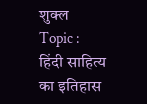शुक्ल
Topic :
हिंदी साहित्य का इतिहास